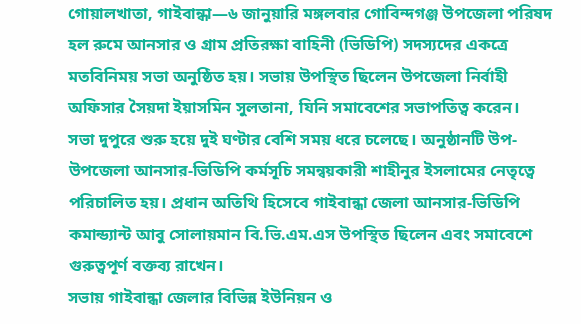গোয়ালখাতা, গাইবান্ধা—৬ জানুয়ারি মঙ্গলবার গোবিন্দগঞ্জ উপজেলা পরিষদ হল রুমে আনসার ও গ্রাম প্রতিরক্ষা বাহিনী (ভিডিপি) সদস্যদের একত্রে মতবিনিময় সভা অনুষ্ঠিত হয়। সভায় উপস্থিত ছিলেন উপজেলা নির্বাহী অফিসার সৈয়দা ইয়াসমিন সুলতানা, যিনি সমাবেশের সভাপতিত্ব করেন।
সভা দুপুরে শুরু হয়ে দুই ঘণ্টার বেশি সময় ধরে চলেছে। অনুষ্ঠানটি উপ-উপজেলা আনসার‑ভিডিপি কর্মসূচি সমন্বয়কারী শাহীনুর ইসলামের নেতৃত্বে পরিচালিত হয়। প্রধান অতিথি হিসেবে গাইবান্ধা জেলা আনসার‑ভিডিপি কমান্ড্যান্ট আবু সোলায়মান বি.ভি.এম.এস উপস্থিত ছিলেন এবং সমাবেশে গুরুত্বপূর্ণ বক্তব্য রাখেন।
সভায় গাইবান্ধা জেলার বিভিন্ন ইউনিয়ন ও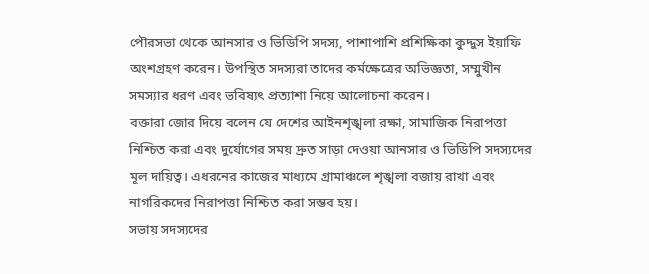পৌরসভা থেকে আনসার ও ভিডিপি সদস্য, পাশাপাশি প্রশিক্ষিকা কুদ্দুস ইয়াফি অংশগ্রহণ করেন। উপস্থিত সদস্যরা তাদের কর্মক্ষেত্রের অভিজ্ঞতা, সম্মুখীন সমস্যার ধরণ এবং ভবিষ্যৎ প্রত্যাশা নিয়ে আলোচনা করেন।
বক্তারা জোর দিয়ে বলেন যে দেশের আইনশৃঙ্খলা রক্ষা, সামাজিক নিরাপত্তা নিশ্চিত করা এবং দুর্যোগের সময় দ্রুত সাড়া দেওয়া আনসার ও ভিডিপি সদস্যদের মূল দায়িত্ব। এধরনের কাজের মাধ্যমে গ্রামাঞ্চলে শৃঙ্খলা বজায় রাখা এবং নাগরিকদের নিরাপত্তা নিশ্চিত করা সম্ভব হয়।
সভায় সদস্যদের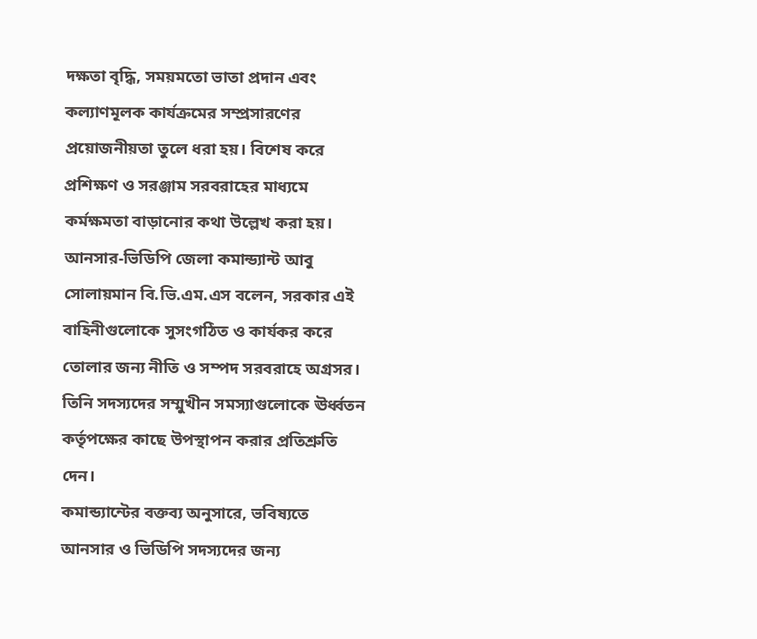দক্ষতা বৃদ্ধি, সময়মতো ভাতা প্রদান এবং কল্যাণমূলক কার্যক্রমের সম্প্রসারণের প্রয়োজনীয়তা তুলে ধরা হয়। বিশেষ করে প্রশিক্ষণ ও সরঞ্জাম সরবরাহের মাধ্যমে কর্মক্ষমতা বাড়ানোর কথা উল্লেখ করা হয়।
আনসার‑ভিডিপি জেলা কমান্ড্যান্ট আবু সোলায়মান বি.ভি.এম.এস বলেন, সরকার এই বাহিনীগুলোকে সুসংগঠিত ও কার্যকর করে তোলার জন্য নীতি ও সম্পদ সরবরাহে অগ্রসর। তিনি সদস্যদের সম্মুখীন সমস্যাগুলোকে ঊর্ধ্বতন কর্তৃপক্ষের কাছে উপস্থাপন করার প্রতিশ্রুতি দেন।
কমান্ড্যান্টের বক্তব্য অনুসারে, ভবিষ্যতে আনসার ও ভিডিপি সদস্যদের জন্য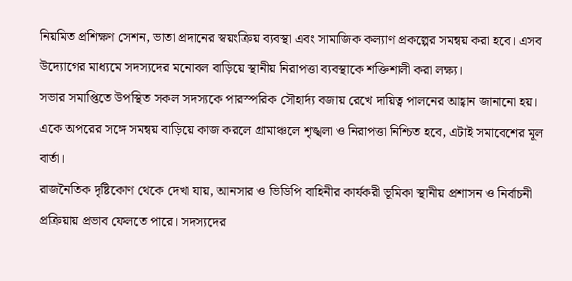নিয়মিত প্রশিক্ষণ সেশন, ভাতা প্রদানের স্বয়ংক্রিয় ব্যবস্থা এবং সামাজিক কল্যাণ প্রকল্পের সমন্বয় করা হবে। এসব উদ্যোগের মাধ্যমে সদস্যদের মনোবল বাড়িয়ে স্থানীয় নিরাপত্তা ব্যবস্থাকে শক্তিশালী করা লক্ষ্য।
সভার সমাপ্তিতে উপস্থিত সকল সদস্যকে পারস্পরিক সৌহার্দ্য বজায় রেখে দায়িত্ব পালনের আহ্বান জানানো হয়। একে অপরের সঙ্গে সমন্বয় বাড়িয়ে কাজ করলে গ্রামাঞ্চলে শৃঙ্খলা ও নিরাপত্তা নিশ্চিত হবে, এটাই সমাবেশের মূল বার্তা।
রাজনৈতিক দৃষ্টিকোণ থেকে দেখা যায়, আনসার ও ভিডিপি বাহিনীর কার্যকরী ভূমিকা স্থানীয় প্রশাসন ও নির্বাচনী প্রক্রিয়ায় প্রভাব ফেলতে পারে। সদস্যদের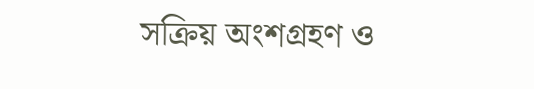সক্রিয় অংশগ্রহণ ও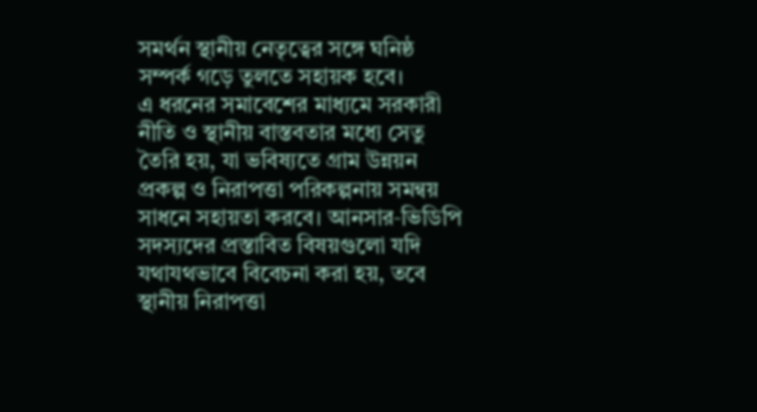সমর্থন স্থানীয় নেতৃত্বের সঙ্গে ঘনিষ্ঠ সম্পর্ক গড়ে তুলতে সহায়ক হবে।
এ ধরনের সমাবেশের মাধ্যমে সরকারী নীতি ও স্থানীয় বাস্তবতার মধ্যে সেতু তৈরি হয়, যা ভবিষ্যতে গ্রাম উন্নয়ন প্রকল্প ও নিরাপত্তা পরিকল্পনায় সমন্বয় সাধনে সহায়তা করবে। আনসার‑ভিডিপি সদস্যদের প্রস্তাবিত বিষয়গুলো যদি যথাযথভাবে বিবেচনা করা হয়, তবে স্থানীয় নিরাপত্তা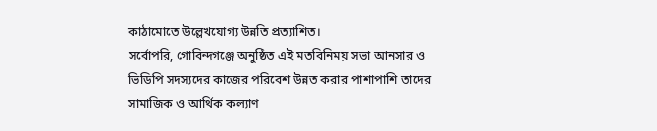কাঠামোতে উল্লেখযোগ্য উন্নতি প্রত্যাশিত।
সর্বোপরি, গোবিন্দগঞ্জে অনুষ্ঠিত এই মতবিনিময় সভা আনসার ও ভিডিপি সদস্যদের কাজের পরিবেশ উন্নত করার পাশাপাশি তাদের সামাজিক ও আর্থিক কল্যাণ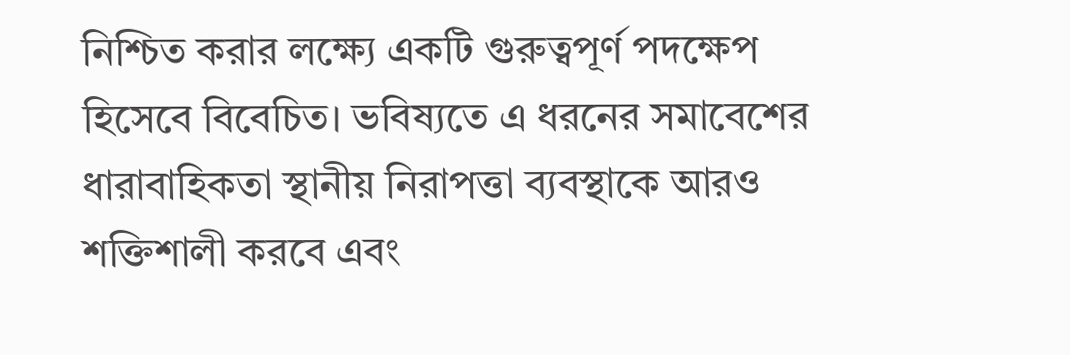নিশ্চিত করার লক্ষ্যে একটি গুরুত্বপূর্ণ পদক্ষেপ হিসেবে বিবেচিত। ভবিষ্যতে এ ধরনের সমাবেশের ধারাবাহিকতা স্থানীয় নিরাপত্তা ব্যবস্থাকে আরও শক্তিশালী করবে এবং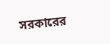সরকারের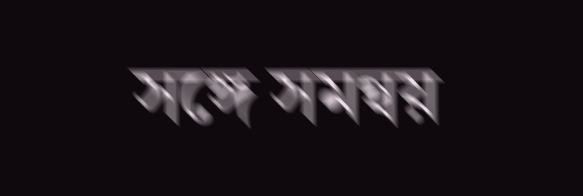সঙ্গে সমন্বয়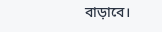বাড়াবে।